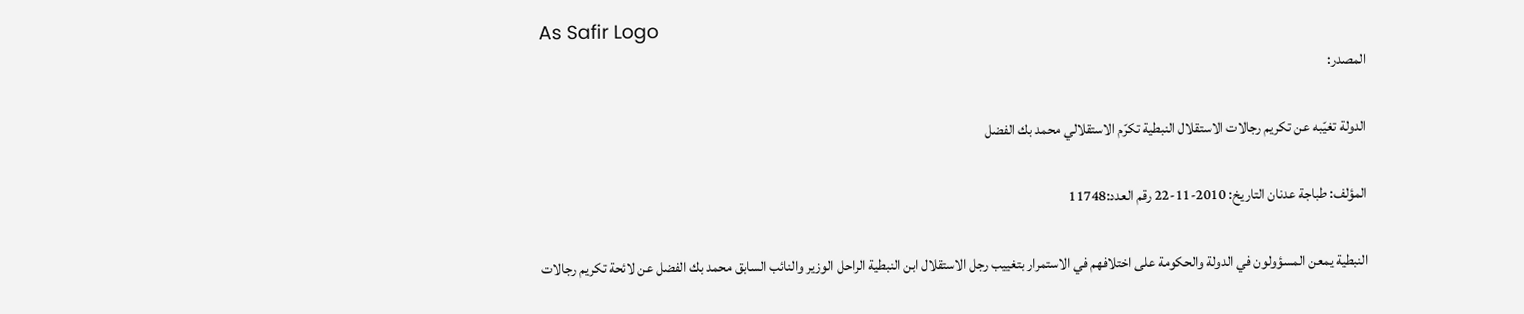As Safir Logo
المصدر:

الدولة تغيّبه عن تكريم رجالات الاستقلال النبطية تكرّم الاستقلالي محمد بك الفضل

المؤلف: طباجة عدنان التاريخ: 2010-11-22 رقم العدد:11748

النبطية يمعن المسؤولون في الدولة والحكومة على اختلافهم في الاستمرار بتغييب رجل الاستقلال ابن النبطية الراحل الوزير والنائب السابق محمد بك الفضل عن لائحة تكريم رجالات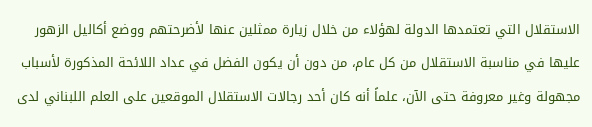الاستقلال التي تعتمدها الدولة لهؤلاء من خلال زيارة ممثلين عنها لأضرحتهم ووضع أكاليل الزهور عليها في مناسبة الاستقلال من كل عام، من دون أن يكون الفضل في عداد اللائحة المذكورة لأسباب مجهولة وغير معروفة حتى الآن، علماً أنه كان أحد رجالات الاستقلال الموقعين على العلم اللبناني لدى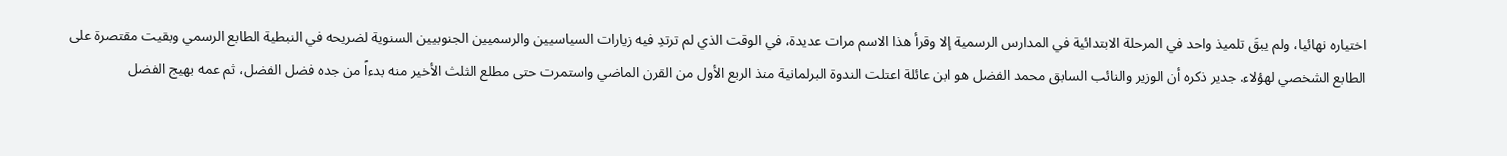اختياره نهائيا، ولم يبقَ تلميذ واحد في المرحلة الابتدائية في المدارس الرسمية إلا وقرأ هذا الاسم مرات عديدة، في الوقت الذي لم ترتدِ فيه زيارات السياسيين والرسميين الجنوبيين السنوية لضريحه في النبطية الطابع الرسمي وبقيت مقتصرة على الطابع الشخصي لهؤلاء. جدير ذكره أن الوزير والنائب السابق محمد الفضل هو ابن عائلة اعتلت الندوة البرلمانية منذ الربع الأول من القرن الماضي واستمرت حتى مطلع الثلث الأخير منه بدءاً من جده فضل الفضل، ثم عمه بهيج الفضل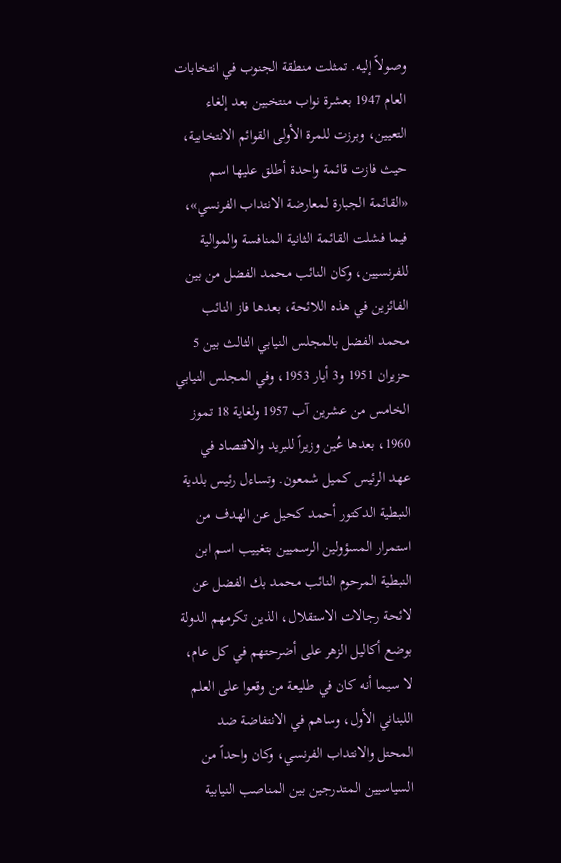وصولاً إليه. تمثلت منطقة الجنوب في انتخابات العام 1947 بعشرة نواب منتخبين بعد إلغاء التعيين، وبرزت للمرة الأولى القوائم الانتخابية، حيث فازت قائمة واحدة أطلق عليها اسم «القائمة الجبارة لمعارضة الانتداب الفرنسي»، فيما فشلت القائمة الثانية المنافسة والموالية للفرنسيين، وكان النائب محمد الفضل من بين الفائزين في هذه اللائحة، بعدها فاز النائب محمد الفضل بالمجلس النيابي الثالث بين 5 حزيران 1951 و3 أيار 1953، وفي المجلس النيابي الخامس من عشرين آب 1957 ولغاية 18 تموز 1960، بعدها عُين وزيراً للبريد والاقتصاد في عهد الرئيس كميل شمعون. وتساءل رئيس بلدية النبطية الدكتور أحمد كحيل عن الهدف من استمرار المسؤولين الرسميين بتغييب اسم ابن النبطية المرحوم النائب محمد بك الفضل عن لائحة رجالات الاستقلال، الذين تكرمهم الدولة بوضع أكاليل الزهر على أضرحتهم في كل عام، لا سيما أنه كان في طليعة من وقعوا على العلم اللبناني الأول، وساهم في الانتفاضة ضد المحتل والانتداب الفرنسي، وكان واحداً من السياسيين المتدرجين بين المناصب النيابية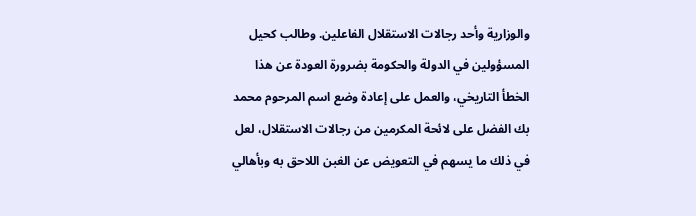والوزارية وأحد رجالات الاستقلال الفاعلين. وطالب كحيل المسؤولين في الدولة والحكومة بضرورة العودة عن هذا الخطأ التاريخي، والعمل على إعادة وضع اسم المرحوم محمد بك الفضل على لائحة المكرمين من رجالات الاستقلال، لعل في ذلك ما يسهم في التعويض عن الغبن اللاحق به وبأهالي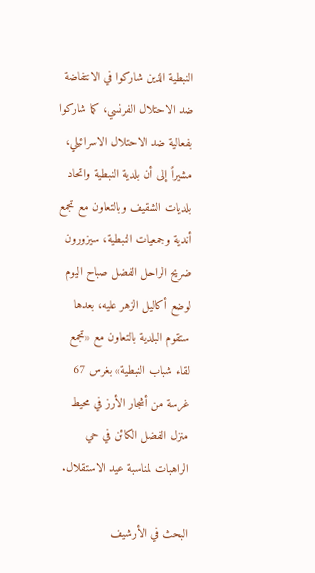النبطية الذين شاركوا في الانتفاضة ضد الاحتلال الفرنسي، كما شاركوا بفعالية ضد الاحتلال الاسرائيلي، مشيراً إلى أن بلدية النبطية واتحاد بلديات الشقيف وبالتعاون مع تجمع أندية وجمعيات النبطية، سيزورون ضريح الراحل الفضل صباح اليوم لوضع أكاليل الزهر عليه، بعدها ستقوم البلدية بالتعاون مع «تجمع لقاء شباب النبطية» بغرس 67 غرسة من أشجار الأرز في محيط منزل الفضل الكائن في حي الراهبات لمناسبة عيد الاستقلال.

البحث في الأرشيف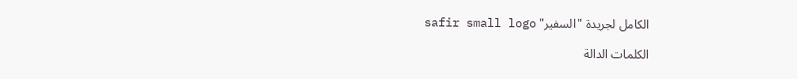الكامل لجريدة "السفير" safir small logo

الكلمات الدالة